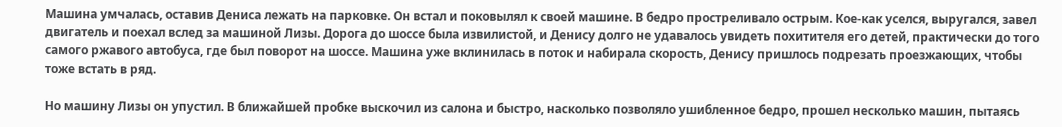Машина умчалась, оставив Дениса лежать на парковке. Он встал и поковылял к своей машине. В бедро простреливало острым. Кое-как уселся, выругался, завел двигатель и поехал вслед за машиной Лизы. Дорога до шоссе была извилистой, и Денису долго не удавалось увидеть похитителя его детей, практически до того самого ржавого автобуса, где был поворот на шоссе. Машина уже вклинилась в поток и набирала скорость, Денису пришлось подрезать проезжающих, чтобы тоже встать в ряд.

Но машину Лизы он упустил. В ближайшей пробке выскочил из салона и быстро, насколько позволяло ушибленное бедро, прошел несколько машин, пытаясь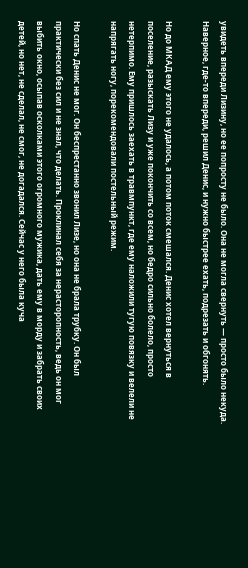увидеть впереди Лизину, но ее попросту не было. Она не могла свернуть — просто было некуда. Наверное, где-то впереди, решил Денис, и нужно быстрее ехать, подрезать и обгонять.

Но до МКАД ему этого не удалось, а потом поток смешался. Денис хотел вернуться в поселение, разыскать Лизу и уже покончить со всем, но бедро сильно болело, просто нетерпимо. Ему пришлось заехать в травмпункт, где ему наложили тугую повязку и велели не напрягать ногу, порекомендовали постельный режим.

Но спать Денис не мог. Он беспрестанно звонил Лизе, но она не брала трубку. Он был практически без сил и не знал, что делать. Проклинал себя за нерасторопность, ведь он мог выбить окно, осыпав осколками этого огромного мужика, дать ему в морду и забрать своих детей, но нет, не сделал, не смог, не догадался. Сейчас у него была куча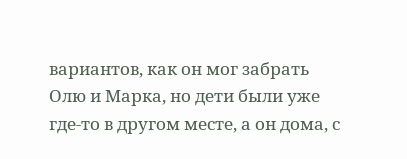вариантов, как он мог забрать Олю и Марка, но дети были уже где-то в другом месте, а он дома, с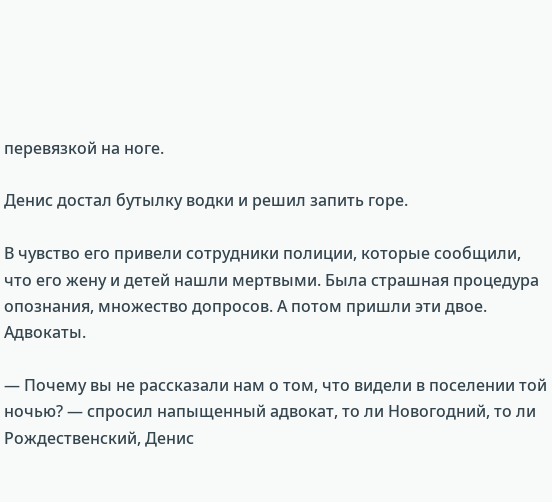перевязкой на ноге.

Денис достал бутылку водки и решил запить горе.

В чувство его привели сотрудники полиции, которые сообщили, что его жену и детей нашли мертвыми. Была страшная процедура опознания, множество допросов. А потом пришли эти двое. Адвокаты.

— Почему вы не рассказали нам о том, что видели в поселении той ночью? — спросил напыщенный адвокат, то ли Новогодний, то ли Рождественский, Денис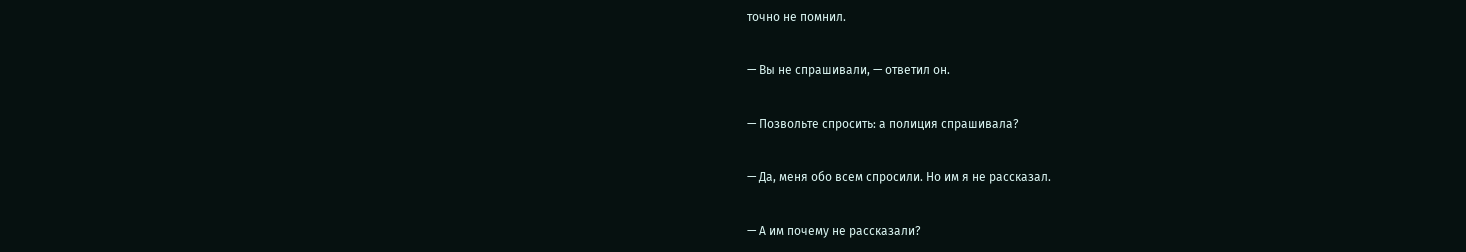точно не помнил.

— Вы не спрашивали, — ответил он.

— Позвольте спросить: а полиция спрашивала?

— Да, меня обо всем спросили. Но им я не рассказал.

— А им почему не рассказали?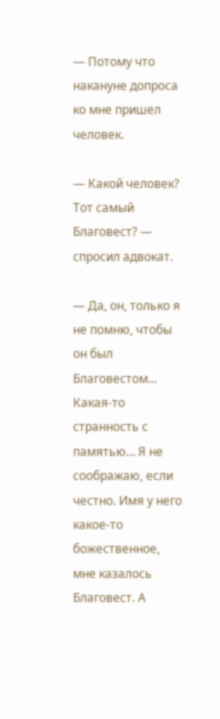— Потому что накануне допроса ко мне пришел человек.

— Какой человек? Тот самый Благовест? — спросил адвокат.

— Да, он, только я не помню, чтобы он был Благовестом… Какая-то странность с памятью… Я не соображаю, если честно. Имя у него какое-то божественное, мне казалось Благовест. А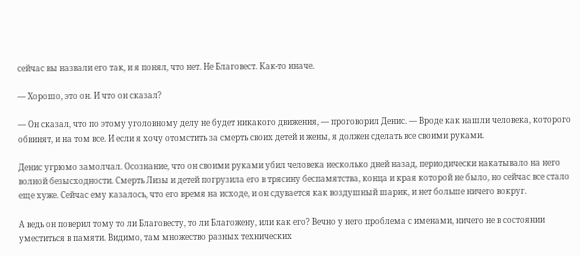сейчас вы назвали его так, и я понял, что нет. Не Благовест. Как-то иначе.

— Хорошо, это он. И что он сказал?

— Он сказал, что по этому уголовному делу не будет никакого движения, — проговорил Денис. — Вроде как нашли человека, которого обвинят, и на том все. И если я хочу отомстить за смерть своих детей и жены, я должен сделать все своими руками.

Денис угрюмо замолчал. Осознание, что он своими руками убил человека несколько дней назад, периодически накатывало на него волной безысходности. Смерть Лизы и детей погрузила его в трясину беспамятства, конца и края которой не было, но сейчас все стало еще хуже. Сейчас ему казалось, что его время на исходе, и он сдувается как воздушный шарик, и нет больше ничего вокруг.

А ведь он поверил тому то ли Благовесту, то ли Благожену, или как его? Вечно у него проблема с именами, ничего не в состоянии уместиться в памяти. Видимо, там множество разных технических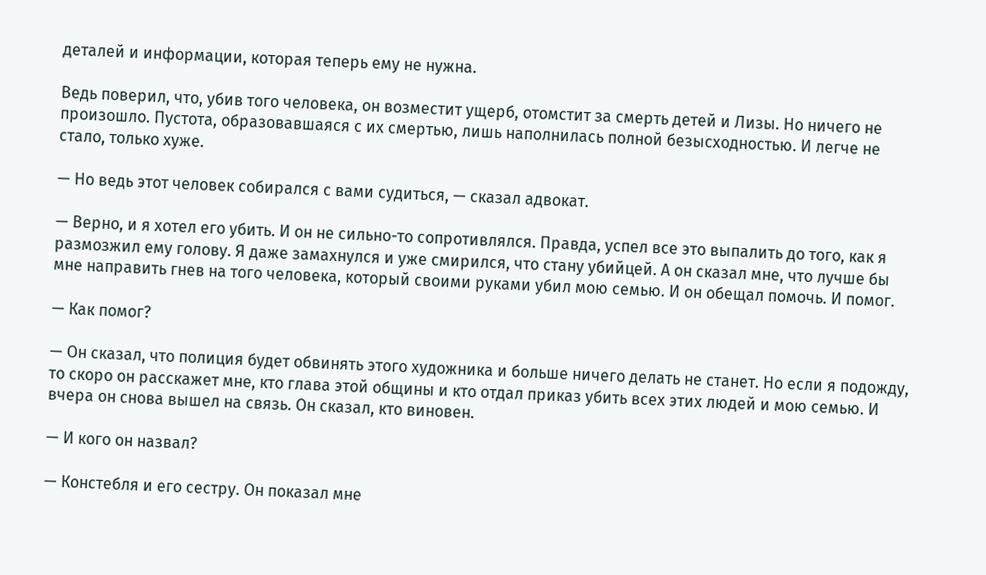деталей и информации, которая теперь ему не нужна.

Ведь поверил, что, убив того человека, он возместит ущерб, отомстит за смерть детей и Лизы. Но ничего не произошло. Пустота, образовавшаяся с их смертью, лишь наполнилась полной безысходностью. И легче не стало, только хуже.

— Но ведь этот человек собирался с вами судиться, — сказал адвокат.

— Верно, и я хотел его убить. И он не сильно-то сопротивлялся. Правда, успел все это выпалить до того, как я размозжил ему голову. Я даже замахнулся и уже смирился, что стану убийцей. А он сказал мне, что лучше бы мне направить гнев на того человека, который своими руками убил мою семью. И он обещал помочь. И помог.

— Как помог?

— Он сказал, что полиция будет обвинять этого художника и больше ничего делать не станет. Но если я подожду, то скоро он расскажет мне, кто глава этой общины и кто отдал приказ убить всех этих людей и мою семью. И вчера он снова вышел на связь. Он сказал, кто виновен.

— И кого он назвал?

— Констебля и его сестру. Он показал мне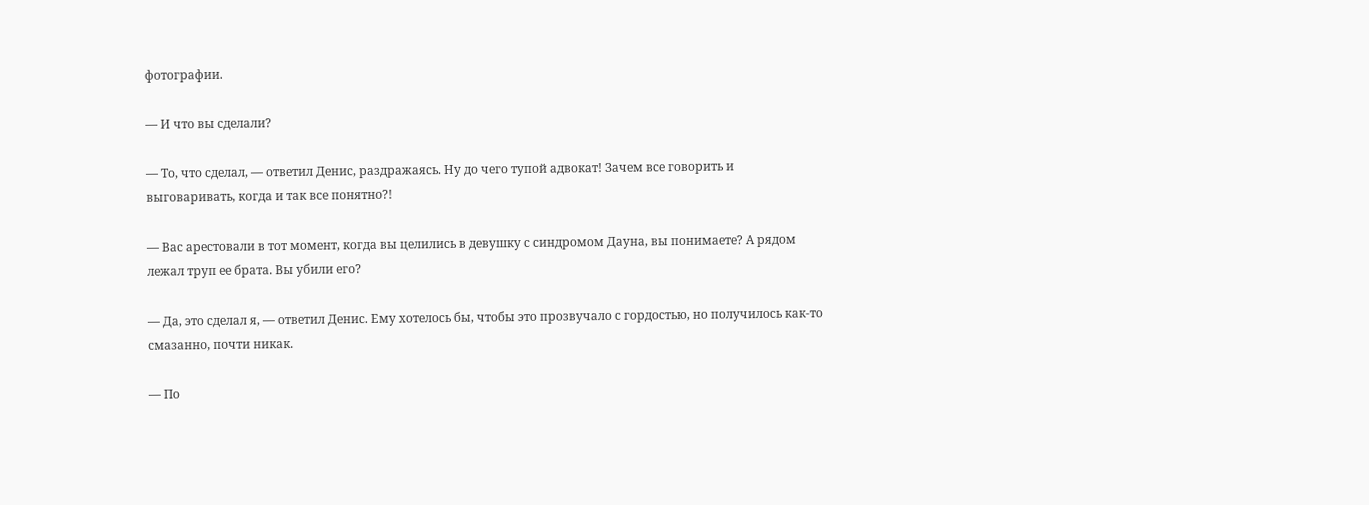фотографии.

— И что вы сделали?

— То, что сделал, — ответил Денис, раздражаясь. Ну до чего тупой адвокат! Зачем все говорить и выговаривать, когда и так все понятно?!

— Вас арестовали в тот момент, когда вы целились в девушку с синдромом Дауна, вы понимаете? А рядом лежал труп ее брата. Вы убили его?

— Да, это сделал я, — ответил Денис. Ему хотелось бы, чтобы это прозвучало с гордостью, но получилось как-то смазанно, почти никак.

— По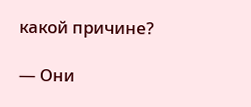какой причине?

— Они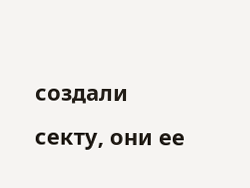создали секту, они ее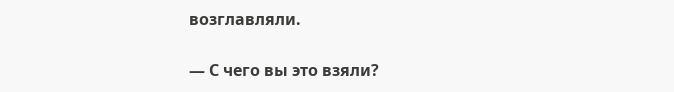возглавляли.

— С чего вы это взяли?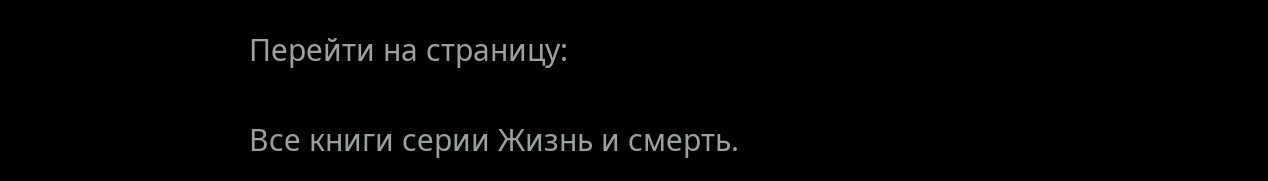Перейти на страницу:

Все книги серии Жизнь и смерть.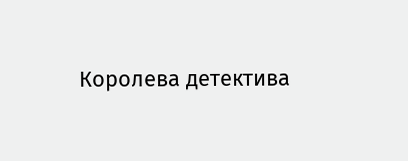Королева детектива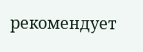рекомендует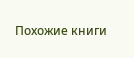Похожие книги